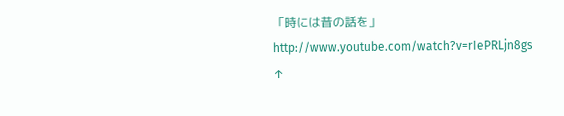「時には昔の話を」
http://www.youtube.com/watch?v=rIePRLjn8gs
↑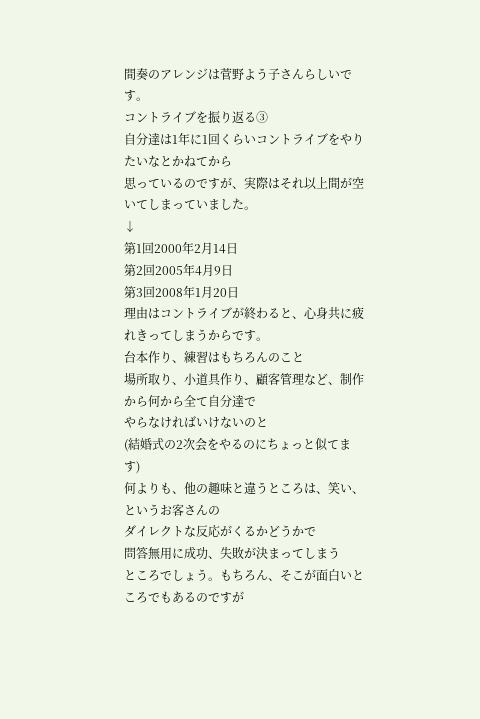間奏のアレンジは菅野よう子さんらしいです。
コントライブを振り返る③
自分達は1年に1回くらいコントライブをやりたいなとかねてから
思っているのですが、実際はそれ以上間が空いてしまっていました。
↓
第1回2000年2月14日
第2回2005年4月9日
第3回2008年1月20日
理由はコントライブが終わると、心身共に疲れきってしまうからです。
台本作り、練習はもちろんのこと
場所取り、小道具作り、顧客管理など、制作から何から全て自分達で
やらなければいけないのと
(結婚式の2次会をやるのにちょっと似てます)
何よりも、他の趣味と違うところは、笑い、というお客さんの
ダイレクトな反応がくるかどうかで
問答無用に成功、失敗が決まってしまう
ところでしょう。もちろん、そこが面白いところでもあるのですが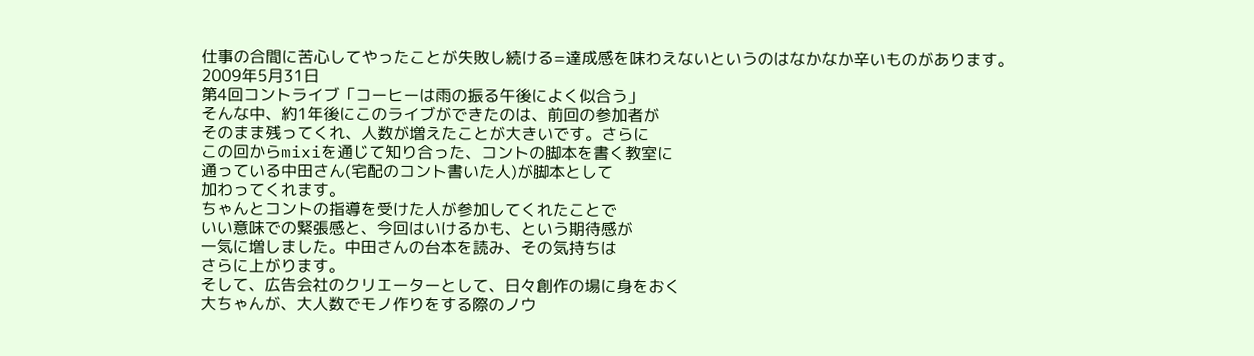仕事の合間に苦心してやったことが失敗し続ける=達成感を味わえないというのはなかなか辛いものがあります。
2009年5月31日
第4回コントライブ「コーヒーは雨の振る午後によく似合う」
そんな中、約1年後にこのライブができたのは、前回の参加者が
そのまま残ってくれ、人数が増えたことが大きいです。さらに
この回からmixiを通じて知り合った、コントの脚本を書く教室に
通っている中田さん(宅配のコント書いた人)が脚本として
加わってくれます。
ちゃんとコントの指導を受けた人が参加してくれたことで
いい意味での緊張感と、今回はいけるかも、という期待感が
一気に増しました。中田さんの台本を読み、その気持ちは
さらに上がります。
そして、広告会社のクリエーターとして、日々創作の場に身をおく
大ちゃんが、大人数でモノ作りをする際のノウ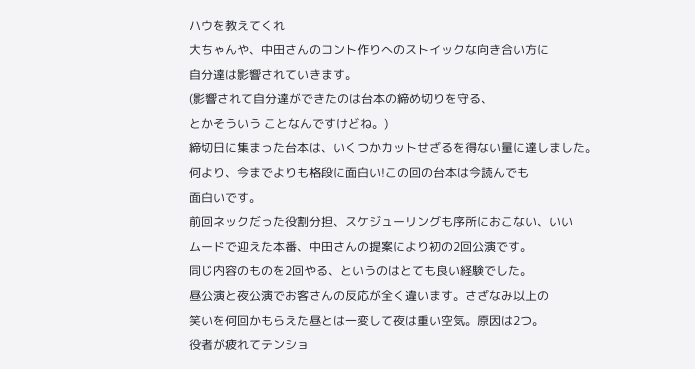ハウを教えてくれ
大ちゃんや、中田さんのコント作りへのストイックな向き合い方に
自分達は影響されていきます。
(影響されて自分達ができたのは台本の締め切りを守る、
とかそういう ことなんですけどね。)
締切日に集まった台本は、いくつかカットせざるを得ない量に達しました。何より、今までよりも格段に面白い!この回の台本は今読んでも
面白いです。
前回ネックだった役割分担、スケジューリングも序所におこない、いい
ムードで迎えた本番、中田さんの提案により初の2回公演です。
同じ内容のものを2回やる、というのはとても良い経験でした。
昼公演と夜公演でお客さんの反応が全く違います。さざなみ以上の
笑いを何回かもらえた昼とは一変して夜は重い空気。原因は2つ。
役者が疲れてテンショ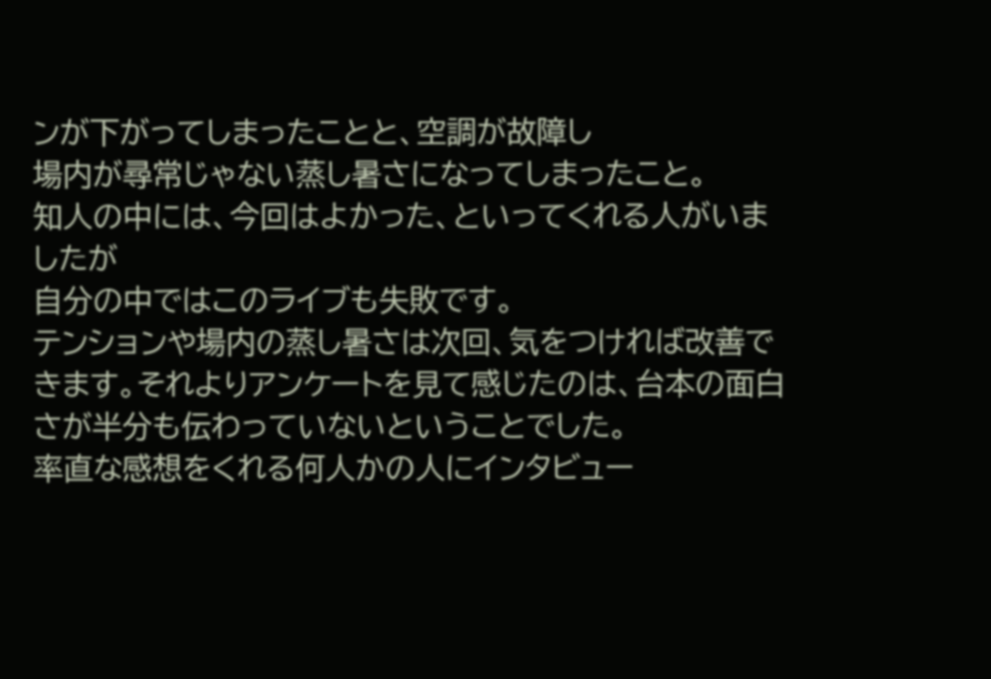ンが下がってしまったことと、空調が故障し
場内が尋常じゃない蒸し暑さになってしまったこと。
知人の中には、今回はよかった、といってくれる人がいましたが
自分の中ではこのライブも失敗です。
テンションや場内の蒸し暑さは次回、気をつければ改善できます。それよりアンケートを見て感じたのは、台本の面白さが半分も伝わっていないということでした。
率直な感想をくれる何人かの人にインタビュー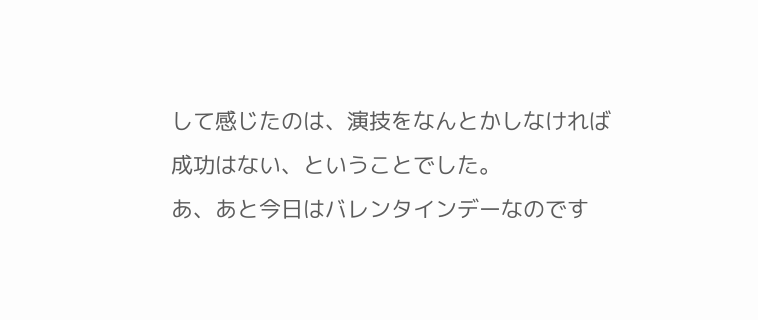して感じたのは、演技をなんとかしなければ成功はない、ということでした。
あ、あと今日はバレンタインデーなのです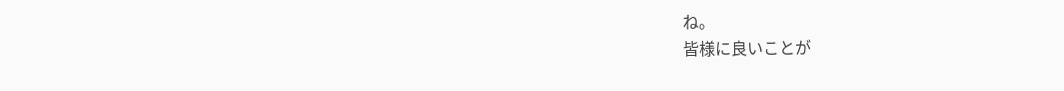ね。
皆様に良いことが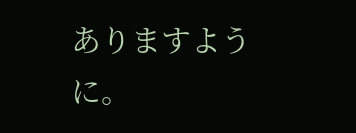ありますように。